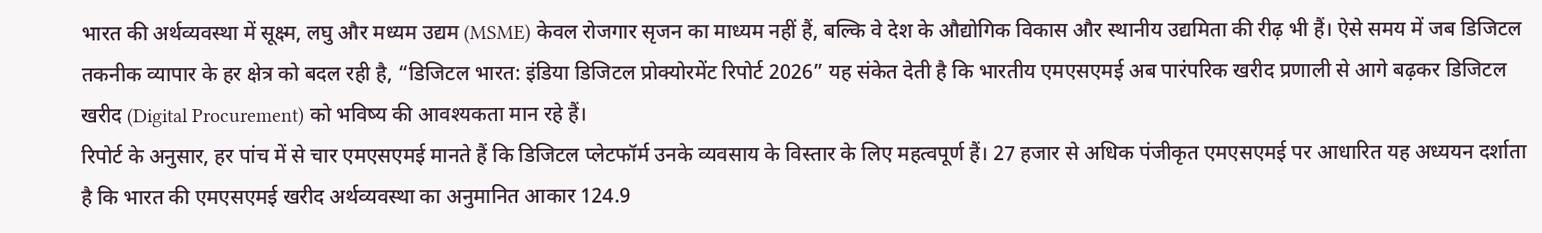भारत की अर्थव्यवस्था में सूक्ष्म, लघु और मध्यम उद्यम (MSME) केवल रोजगार सृजन का माध्यम नहीं हैं, बल्कि वे देश के औद्योगिक विकास और स्थानीय उद्यमिता की रीढ़ भी हैं। ऐसे समय में जब डिजिटल तकनीक व्यापार के हर क्षेत्र को बदल रही है, “डिजिटल भारत: इंडिया डिजिटल प्रोक्योरमेंट रिपोर्ट 2026” यह संकेत देती है कि भारतीय एमएसएमई अब पारंपरिक खरीद प्रणाली से आगे बढ़कर डिजिटल खरीद (Digital Procurement) को भविष्य की आवश्यकता मान रहे हैं।
रिपोर्ट के अनुसार, हर पांच में से चार एमएसएमई मानते हैं कि डिजिटल प्लेटफॉर्म उनके व्यवसाय के विस्तार के लिए महत्वपूर्ण हैं। 27 हजार से अधिक पंजीकृत एमएसएमई पर आधारित यह अध्ययन दर्शाता है कि भारत की एमएसएमई खरीद अर्थव्यवस्था का अनुमानित आकार 124.9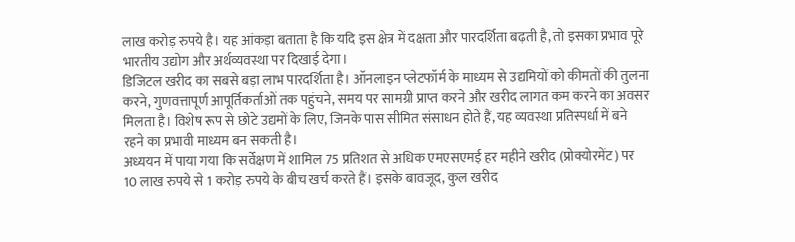लाख करोड़ रुपये है। यह आंकड़ा बताता है कि यदि इस क्षेत्र में दक्षता और पारदर्शिता बढ़ती है, तो इसका प्रभाव पूरे भारतीय उद्योग और अर्थव्यवस्था पर दिखाई देगा।
डिजिटल खरीद का सबसे बड़ा लाभ पारदर्शिता है। ऑनलाइन प्लेटफॉर्म के माध्यम से उद्यमियों को कीमतों की तुलना करने, गुणवत्तापूर्ण आपूर्तिकर्ताओं तक पहुंचने, समय पर सामग्री प्राप्त करने और खरीद लागत कम करने का अवसर मिलता है। विशेष रूप से छोटे उद्यमों के लिए, जिनके पास सीमित संसाधन होते हैं, यह व्यवस्था प्रतिस्पर्धा में बने रहने का प्रभावी माध्यम बन सकती है।
अध्ययन में पाया गया कि सर्वेक्षण में शामिल 75 प्रतिशत से अधिक एमएसएमई हर महीने खरीद (प्रोक्योरमेंट) पर 10 लाख रुपये से 1 करोड़ रुपये के बीच खर्च करते हैं। इसके बावजूद, कुल खरीद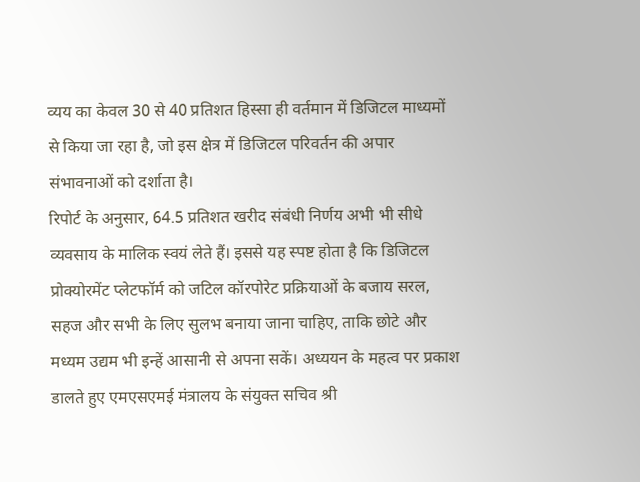व्यय का केवल 30 से 40 प्रतिशत हिस्सा ही वर्तमान में डिजिटल माध्यमों से किया जा रहा है, जो इस क्षेत्र में डिजिटल परिवर्तन की अपार संभावनाओं को दर्शाता है।
रिपोर्ट के अनुसार, 64.5 प्रतिशत खरीद संबंधी निर्णय अभी भी सीधे व्यवसाय के मालिक स्वयं लेते हैं। इससे यह स्पष्ट होता है कि डिजिटल प्रोक्योरमेंट प्लेटफॉर्म को जटिल कॉरपोरेट प्रक्रियाओं के बजाय सरल, सहज और सभी के लिए सुलभ बनाया जाना चाहिए, ताकि छोटे और मध्यम उद्यम भी इन्हें आसानी से अपना सकें। अध्ययन के महत्व पर प्रकाश डालते हुए एमएसएमई मंत्रालय के संयुक्त सचिव श्री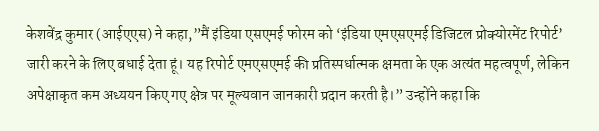केशवेंद्र कुमार (आईएएस) ने कहा,”मैं इंडिया एसएमई फोरम को ‘इंडिया एमएसएमई डिजिटल प्रोक्योरमेंट रिपोर्ट’ जारी करने के लिए बधाई देता हूं। यह रिपोर्ट एमएसएमई की प्रतिस्पर्धात्मक क्षमता के एक अत्यंत महत्वपूर्ण, लेकिन अपेक्षाकृत कम अध्ययन किए गए क्षेत्र पर मूल्यवान जानकारी प्रदान करती है।” उन्होंने कहा कि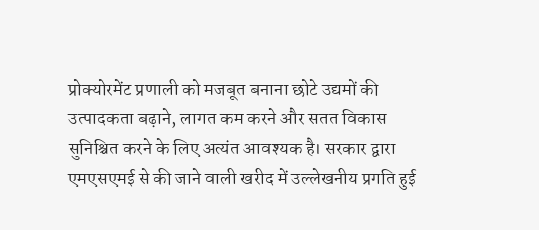प्रोक्योरमेंट प्रणाली को मजबूत बनाना छोटे उद्यमों की उत्पादकता बढ़ाने, लागत कम करने और सतत विकास सुनिश्चित करने के लिए अत्यंत आवश्यक है। सरकार द्वारा एमएसएमई से की जाने वाली खरीद में उल्लेखनीय प्रगति हुई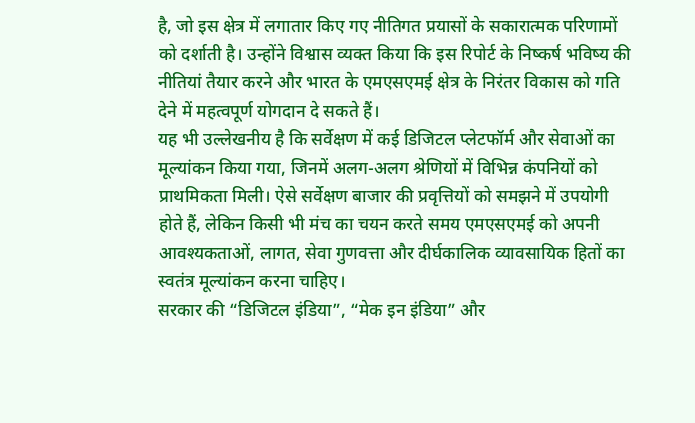है, जो इस क्षेत्र में लगातार किए गए नीतिगत प्रयासों के सकारात्मक परिणामों को दर्शाती है। उन्होंने विश्वास व्यक्त किया कि इस रिपोर्ट के निष्कर्ष भविष्य की नीतियां तैयार करने और भारत के एमएसएमई क्षेत्र के निरंतर विकास को गति देने में महत्वपूर्ण योगदान दे सकते हैं।
यह भी उल्लेखनीय है कि सर्वेक्षण में कई डिजिटल प्लेटफॉर्म और सेवाओं का मूल्यांकन किया गया, जिनमें अलग-अलग श्रेणियों में विभिन्न कंपनियों को प्राथमिकता मिली। ऐसे सर्वेक्षण बाजार की प्रवृत्तियों को समझने में उपयोगी होते हैं, लेकिन किसी भी मंच का चयन करते समय एमएसएमई को अपनी आवश्यकताओं, लागत, सेवा गुणवत्ता और दीर्घकालिक व्यावसायिक हितों का स्वतंत्र मूल्यांकन करना चाहिए।
सरकार की “डिजिटल इंडिया”, “मेक इन इंडिया” और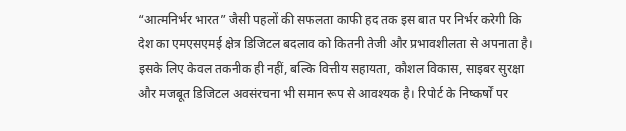“आत्मनिर्भर भारत” जैसी पहलों की सफलता काफी हद तक इस बात पर निर्भर करेगी कि देश का एमएसएमई क्षेत्र डिजिटल बदलाव को कितनी तेजी और प्रभावशीलता से अपनाता है। इसके लिए केवल तकनीक ही नहीं, बल्कि वित्तीय सहायता, कौशल विकास, साइबर सुरक्षा और मजबूत डिजिटल अवसंरचना भी समान रूप से आवश्यक है। रिपोर्ट के निष्कर्षों पर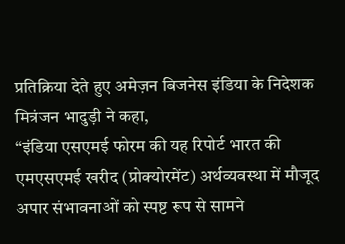प्रतिक्रिया देते हुए अमेज़न बिजनेस इंडिया के निदेशक मित्रंजन भादुड़ी ने कहा,
“इंडिया एसएमई फोरम की यह रिपोर्ट भारत की एमएसएमई खरीद (प्रोक्योरमेंट) अर्थव्यवस्था में मौजूद अपार संभावनाओं को स्पष्ट रूप से सामने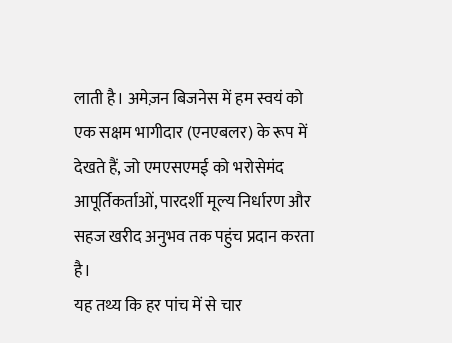लाती है। अमेज़न बिजनेस में हम स्वयं को एक सक्षम भागीदार (एनएबलर) के रूप में देखते हैं, जो एमएसएमई को भरोसेमंद आपूर्तिकर्ताओं, पारदर्शी मूल्य निर्धारण और सहज खरीद अनुभव तक पहुंच प्रदान करता है।
यह तथ्य कि हर पांच में से चार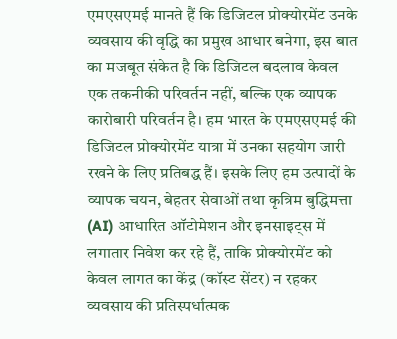एमएसएमई मानते हैं कि डिजिटल प्रोक्योरमेंट उनके व्यवसाय की वृद्धि का प्रमुख आधार बनेगा, इस बात का मजबूत संकेत है कि डिजिटल बदलाव केवल एक तकनीकी परिवर्तन नहीं, बल्कि एक व्यापक कारोबारी परिवर्तन है। हम भारत के एमएसएमई की डिजिटल प्रोक्योरमेंट यात्रा में उनका सहयोग जारी रखने के लिए प्रतिबद्ध हैं। इसके लिए हम उत्पादों के व्यापक चयन, बेहतर सेवाओं तथा कृत्रिम बुद्धिमत्ता (AI) आधारित ऑटोमेशन और इनसाइट्स में लगातार निवेश कर रहे हैं, ताकि प्रोक्योरमेंट को केवल लागत का केंद्र (कॉस्ट सेंटर) न रहकर व्यवसाय की प्रतिस्पर्धात्मक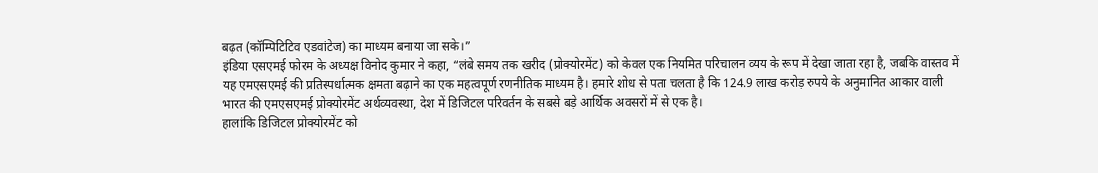बढ़त (कॉम्पिटिटिव एडवांटेज) का माध्यम बनाया जा सके।”
इंडिया एसएमई फोरम के अध्यक्ष विनोद कुमार ने कहा, “लंबे समय तक खरीद (प्रोक्योरमेंट) को केवल एक नियमित परिचालन व्यय के रूप में देखा जाता रहा है, जबकि वास्तव में यह एमएसएमई की प्रतिस्पर्धात्मक क्षमता बढ़ाने का एक महत्वपूर्ण रणनीतिक माध्यम है। हमारे शोध से पता चलता है कि 124.9 लाख करोड़ रुपये के अनुमानित आकार वाली भारत की एमएसएमई प्रोक्योरमेंट अर्थव्यवस्था, देश में डिजिटल परिवर्तन के सबसे बड़े आर्थिक अवसरों में से एक है।
हालांकि डिजिटल प्रोक्योरमेंट को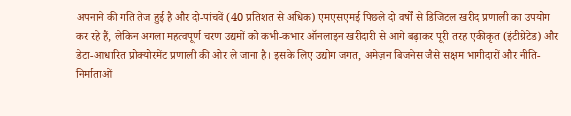अपनाने की गति तेज हुई है और दो-पांचवें (40 प्रतिशत से अधिक) एमएसएमई पिछले दो वर्षों से डिजिटल खरीद प्रणाली का उपयोग कर रहे हैं, लेकिन अगला महत्वपूर्ण चरण उद्यमों को कभी-कभार ऑनलाइन खरीदारी से आगे बढ़ाकर पूरी तरह एकीकृत (इंटीग्रेटेड) और डेटा-आधारित प्रोक्योरमेंट प्रणाली की ओर ले जाना है। इसके लिए उद्योग जगत, अमेज़न बिजनेस जैसे सक्षम भागीदारों और नीति-निर्माताओं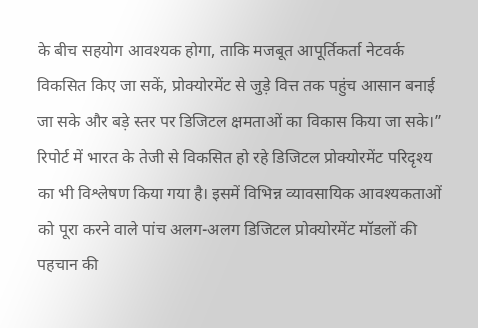के बीच सहयोग आवश्यक होगा, ताकि मजबूत आपूर्तिकर्ता नेटवर्क विकसित किए जा सकें, प्रोक्योरमेंट से जुड़े वित्त तक पहुंच आसान बनाई जा सके और बड़े स्तर पर डिजिटल क्षमताओं का विकास किया जा सके।”
रिपोर्ट में भारत के तेजी से विकसित हो रहे डिजिटल प्रोक्योरमेंट परिदृश्य का भी विश्लेषण किया गया है। इसमें विभिन्न व्यावसायिक आवश्यकताओं को पूरा करने वाले पांच अलग-अलग डिजिटल प्रोक्योरमेंट मॉडलों की पहचान की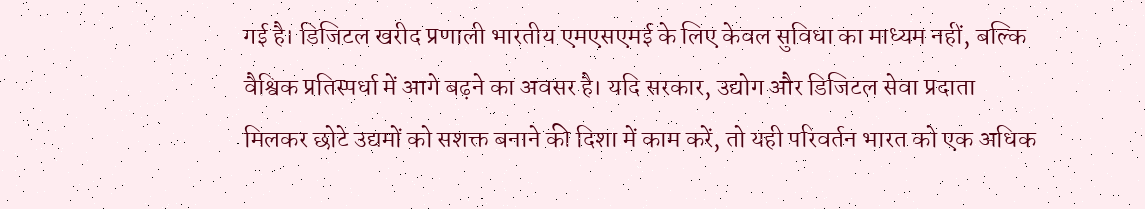गई है। डिजिटल खरीद प्रणाली भारतीय एमएसएमई के लिए केवल सुविधा का माध्यम नहीं, बल्कि वैश्विक प्रतिस्पर्धा में आगे बढ़ने का अवसर है। यदि सरकार, उद्योग और डिजिटल सेवा प्रदाता मिलकर छोटे उद्यमों को सशक्त बनाने की दिशा में काम करें, तो यही परिवर्तन भारत को एक अधिक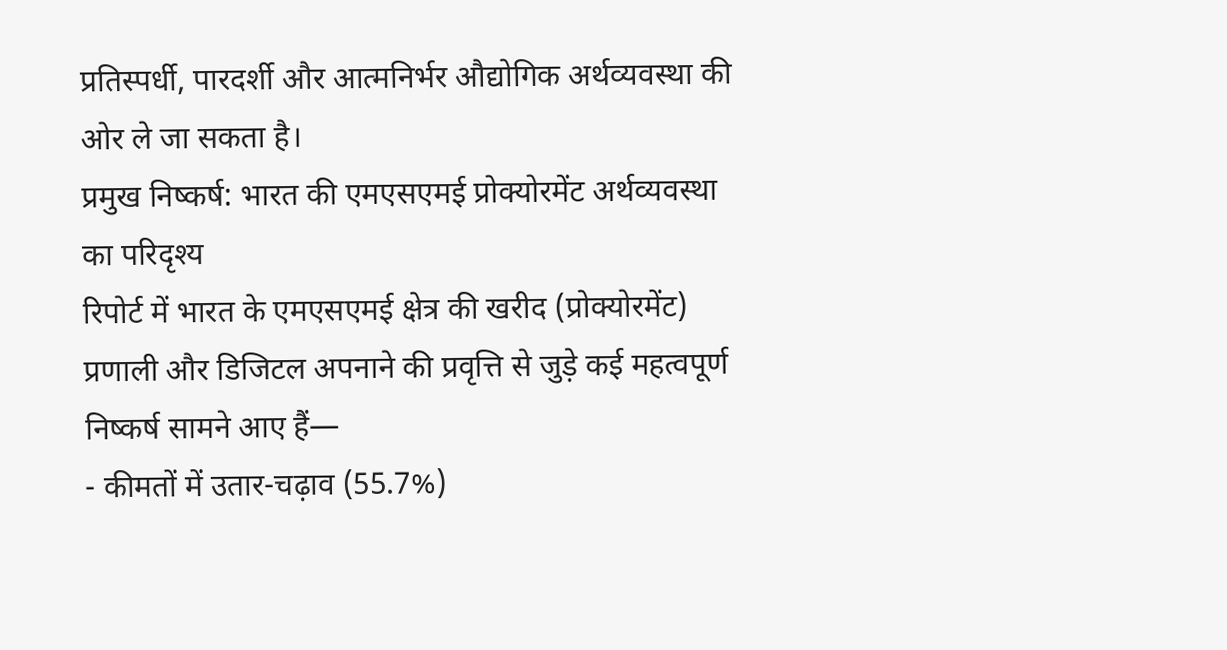प्रतिस्पर्धी, पारदर्शी और आत्मनिर्भर औद्योगिक अर्थव्यवस्था की ओर ले जा सकता है।
प्रमुख निष्कर्ष: भारत की एमएसएमई प्रोक्योरमेंट अर्थव्यवस्था का परिदृश्य
रिपोर्ट में भारत के एमएसएमई क्षेत्र की खरीद (प्रोक्योरमेंट) प्रणाली और डिजिटल अपनाने की प्रवृत्ति से जुड़े कई महत्वपूर्ण निष्कर्ष सामने आए हैं—
- कीमतों में उतार-चढ़ाव (55.7%)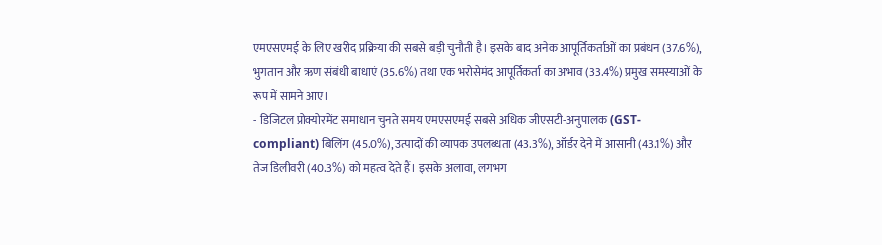एमएसएमई के लिए खरीद प्रक्रिया की सबसे बड़ी चुनौती है। इसके बाद अनेक आपूर्तिकर्ताओं का प्रबंधन (37.6%), भुगतान और ऋण संबंधी बाधाएं (35.6%) तथा एक भरोसेमंद आपूर्तिकर्ता का अभाव (33.4%) प्रमुख समस्याओं के रूप में सामने आए।
- डिजिटल प्रोक्योरमेंट समाधान चुनते समय एमएसएमई सबसे अधिक जीएसटी-अनुपालक (GST-compliant) बिलिंग (45.0%), उत्पादों की व्यापक उपलब्धता (43.3%), ऑर्डर देने में आसानी (43.1%) और तेज डिलीवरी (40.3%) को महत्व देते हैं। इसके अलावा, लगभग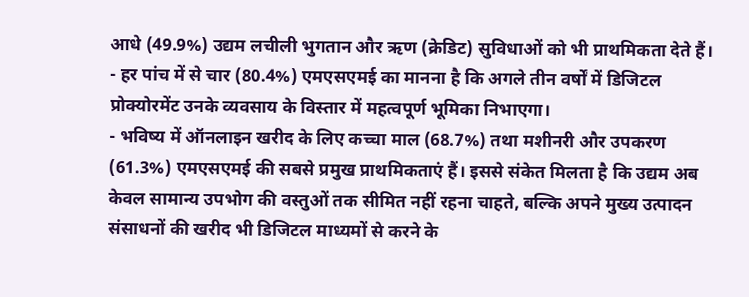आधे (49.9%) उद्यम लचीली भुगतान और ऋण (क्रेडिट) सुविधाओं को भी प्राथमिकता देते हैं।
- हर पांच में से चार (80.4%) एमएसएमई का मानना है कि अगले तीन वर्षों में डिजिटल प्रोक्योरमेंट उनके व्यवसाय के विस्तार में महत्वपूर्ण भूमिका निभाएगा।
- भविष्य में ऑनलाइन खरीद के लिए कच्चा माल (68.7%) तथा मशीनरी और उपकरण (61.3%) एमएसएमई की सबसे प्रमुख प्राथमिकताएं हैं। इससे संकेत मिलता है कि उद्यम अब केवल सामान्य उपभोग की वस्तुओं तक सीमित नहीं रहना चाहते, बल्कि अपने मुख्य उत्पादन संसाधनों की खरीद भी डिजिटल माध्यमों से करने के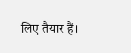लिए तैयार हैं।